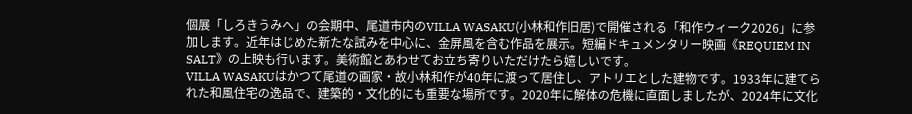個展「しろきうみへ」の会期中、尾道市内のVILLA WASAKU(小林和作旧居)で開催される「和作ウィーク2026」に参加します。近年はじめた新たな試みを中心に、金屏風を含む作品を展示。短編ドキュメンタリー映画《REQUIEM IN SALT》の上映も行います。美術館とあわせてお立ち寄りいただけたら嬉しいです。
VILLA WASAKUはかつて尾道の画家・故小林和作が40年に渡って居住し、アトリエとした建物です。1933年に建てられた和風住宅の逸品で、建築的・文化的にも重要な場所です。2020年に解体の危機に直面しましたが、2024年に文化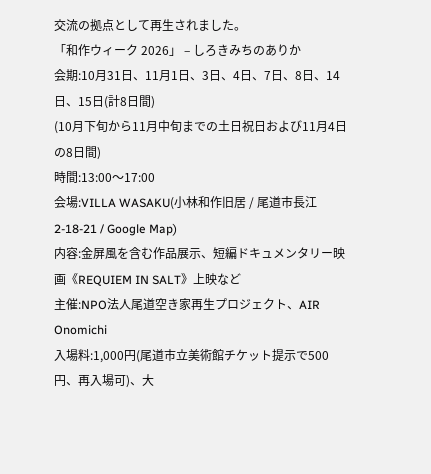交流の拠点として再生されました。
「和作ウィーク 2026」 – しろきみちのありか
会期:10月31日、11月1日、3日、4日、7日、8日、14日、15日(計8日間)
(10月下旬から11月中旬までの土日祝日および11月4日の8日間)
時間:13:00〜17:00
会場:VILLA WASAKU(小林和作旧居 / 尾道市長江2-18-21 / Google Map)
内容:金屏風を含む作品展示、短編ドキュメンタリー映画《REQUIEM IN SALT》上映など
主催:NPO法人尾道空き家再生プロジェクト、AIR Onomichi
入場料:1,000円(尾道市立美術館チケット提示で500円、再入場可)、大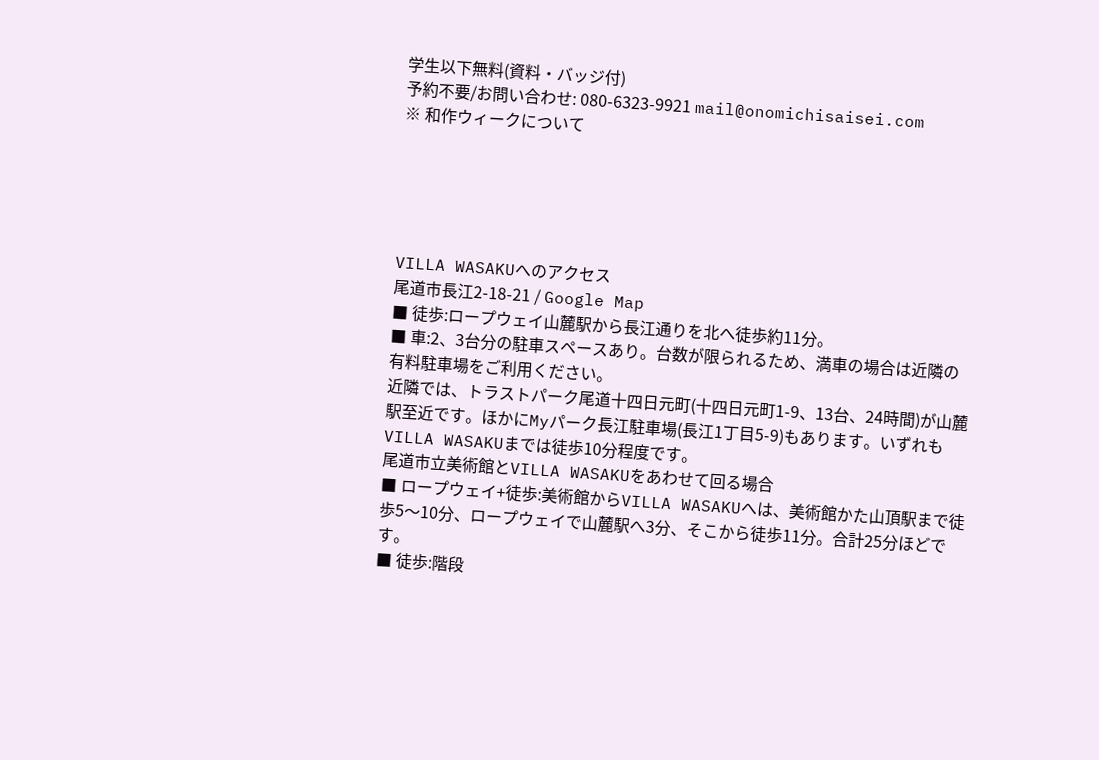学生以下無料(資料・バッジ付)
予約不要/お問い合わせ: 080-6323-9921 mail@onomichisaisei.com
※ 和作ウィークについて





VILLA WASAKUへのアクセス
尾道市長江2-18-21 / Google Map
■ 徒歩:ロープウェイ山麓駅から長江通りを北へ徒歩約11分。
■ 車:2、3台分の駐車スペースあり。台数が限られるため、満車の場合は近隣の有料駐車場をご利用ください。
近隣では、トラストパーク尾道十四日元町(十四日元町1-9、13台、24時間)が山麓駅至近です。ほかにMyパーク長江駐車場(長江1丁目5-9)もあります。いずれもVILLA WASAKUまでは徒歩10分程度です。
尾道市立美術館とVILLA WASAKUをあわせて回る場合
■ ロープウェイ+徒歩:美術館からVILLA WASAKUへは、美術館かた山頂駅まで徒歩5〜10分、ロープウェイで山麓駅へ3分、そこから徒歩11分。合計25分ほどです。
■ 徒歩:階段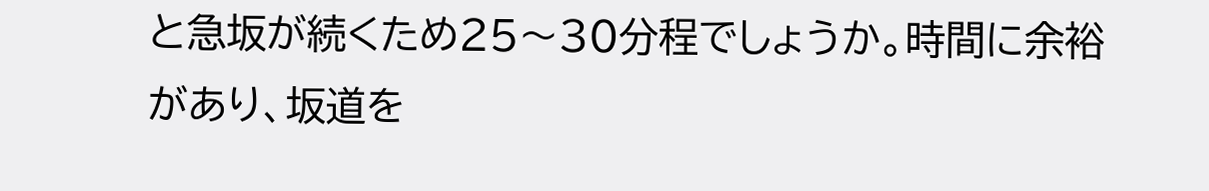と急坂が続くため25〜30分程でしょうか。時間に余裕があり、坂道を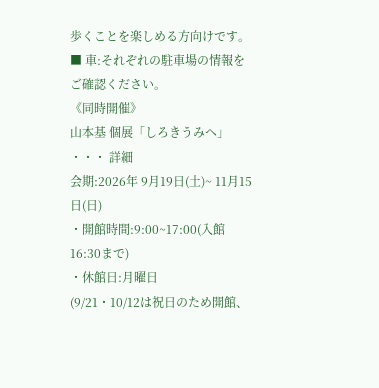歩くことを楽しめる方向けです。
■ 車:それぞれの駐車場の情報をご確認ください。
《同時開催》
山本基 個展「しろきうみへ」 ・・・ 詳細
会期:2026年 9月19日(土)~ 11月15日(日)
・開館時間:9:00~17:00(入館16:30まで)
・休館日:月曜日
(9/21・10/12は祝日のため開館、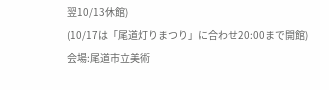翌10/13休館)
(10/17は「尾道灯りまつり」に合わせ20:00まで開館)
会場:尾道市立美術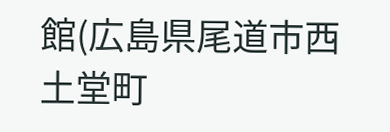館(広島県尾道市西土堂町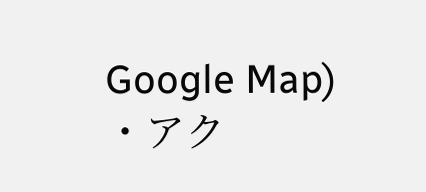Google Map)
・アク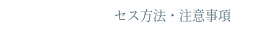セス方法・注意事項